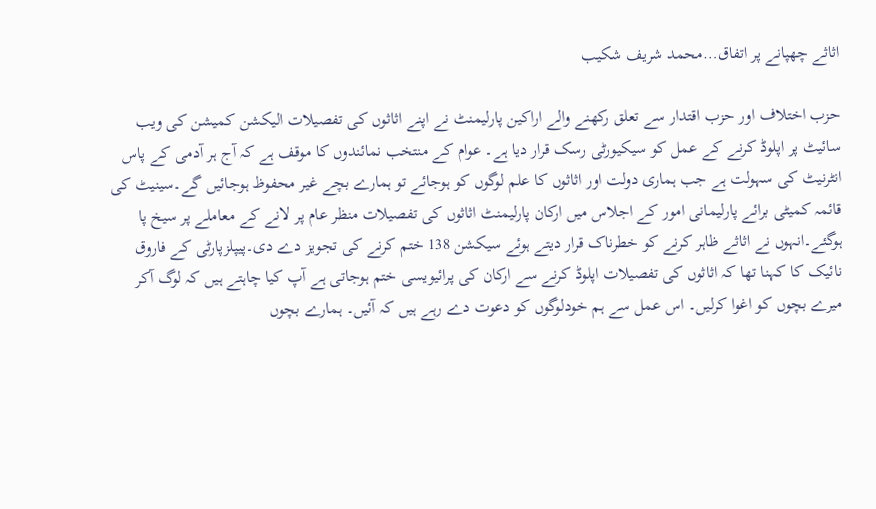اثاثے چھپانے پر اتفاق…محمد شریف شکیب

حزب اختلاف اور حزب اقتدار سے تعلق رکھنے والے اراکین پارلیمنٹ نے اپنے اثاثوں کی تفصیلات الیکشن کمیشن کی ویب سائیٹ پر اپلوڈ کرنے کے عمل کو سیکیورٹی رسک قرار دیا ہے۔ عوام کے منتخب نمائندوں کا موقف ہے کہ آج ہر آدمی کے پاس انٹرنیٹ کی سہولت ہے جب ہماری دولت اور اثاثوں کا علم لوگوں کو ہوجائے تو ہمارے بچے غیر محفوظ ہوجائیں گے۔سینیٹ کی قائمہ کمیٹی برائے پارلیمانی امور کے اجلاس میں ارکان پارلیمنٹ اثاثوں کی تفصیلات منظر عام پر لانے کے معاملے پر سیخ پا ہوگئے۔انہوں نے اثاثے ظاہر کرنے کو خطرناک قرار دیتے ہوئے سیکشن 138 ختم کرنے کی تجویز دے دی۔پیپلزپارٹی کے فاروق نائیک کا کہنا تھا کہ اثاثوں کی تفصیلات اپلوڈ کرنے سے ارکان کی پرائیویسی ختم ہوجاتی ہے آپ کیا چاہتے ہیں کہ لوگ آکر میرے بچوں کو اغوا کرلیں۔ اس عمل سے ہم خودلوگوں کو دعوت دے رہے ہیں کہ آئیں۔ ہمارے بچوں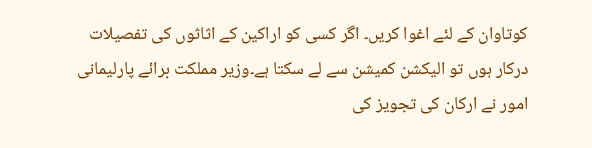کوتاوان کے لئے اغوا کریں۔ اگر کسی کو اراکین کے اثاثوں کی تفصیلات درکار ہوں تو الیکشن کمیشن سے لے سکتا ہے۔وزیر مملکت برائے پارلیمانی امور نے ارکان کی تجویز کی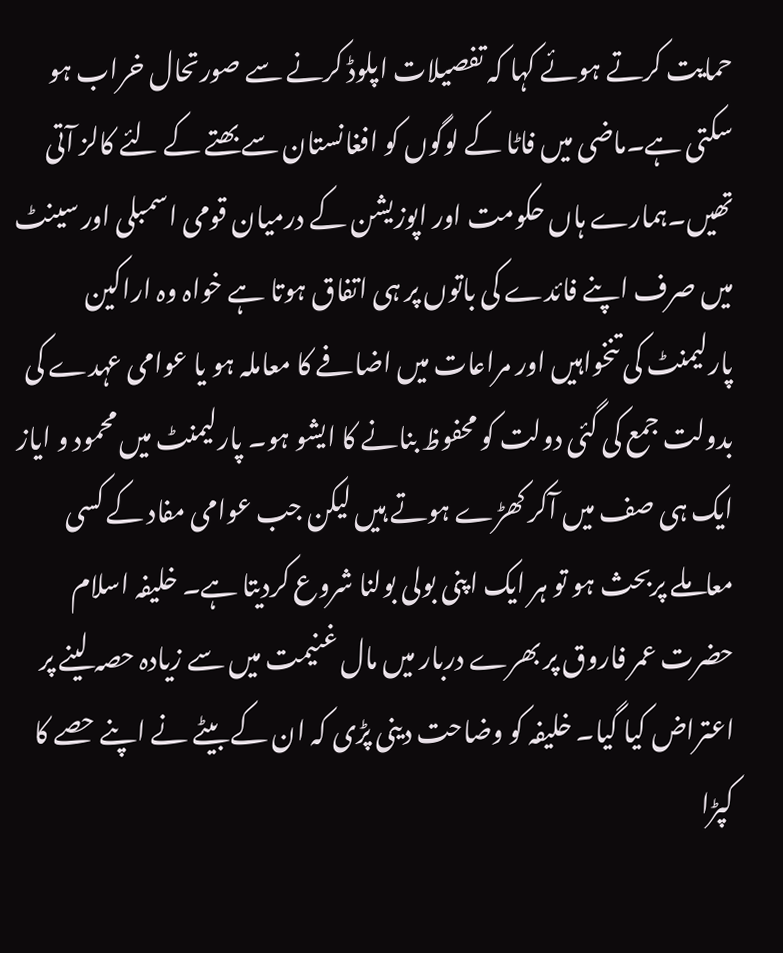حمایت کرتے ہوئے کہا کہ تفصیلات اپلوڈ کرنے سے صورتحال خراب ہو سکتی ہے۔ماضی میں فاٹا کے لوگوں کو افغانستان سے بھتے کے لئے کالز آتی تھیں۔ہمارے ہاں حکومت اور اپوزیشن کے درمیان قومی اسمبلی اور سینٹ میں صرف اپنے فائدے کی باتوں پر ہی اتفاق ہوتا ہے خواہ وہ اراکین پارلیمنٹ کی تنخواہیں اور مراعات میں اضافے کا معاملہ ہو یا عوامی عہدے کی بدولت جمع کی گئی دولت کو محفوظ بنانے کا ایشو ہو۔ پارلیمنٹ میں محمود و ایاز ایک ہی صف میں آکر کھڑے ہوتے ہیں لیکن جب عوامی مفاد کے کسی معاملے پربحث ہو تو ہر ایک اپنی بولی بولنا شروع کردیتا ہے۔ خلیفہ اسلام حضرت عمر فاروق پر بھرے دربار میں مال غنیمت میں سے زیادہ حصہ لینے پر اعتراض کیا گیا۔ خلیفہ کو وضاحت دینی پڑی کہ ان کے بیٹے نے اپنے حصے کا کپڑا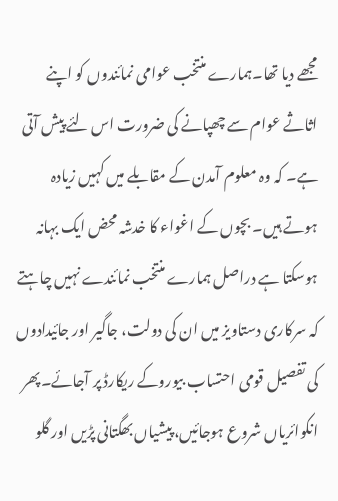مجھے دیا تھا۔ہمارے منتخب عوامی نمائندوں کو اپنے اثاثے عوام سے چھپانے کی ضرورت اس لئے پیش آتی ہے۔ کہ وہ معلوم آمدن کے مقابلے میں کہیں زیادہ ہوتے ہیں۔ بچوں کے اغواء کا خدشہ محض ایک بہانہ ہوسکتا ہے دراصل ہمارے منتخب نمائندے نہیں چاہتے کہ سرکاری دستاویز میں ان کی دولت، جاگیر اور جائیدادوں کی تفصیل قومی احتساب بیوروکے ریکارڈ پر آجائے۔پھر انکوائریاں شروع ہوجائیں، پیشیاں بھگتانی پڑیں اور گلو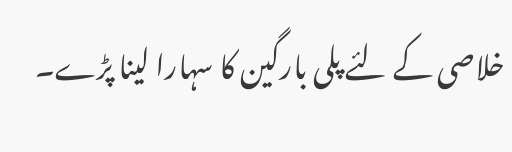خلاصی کے لئے پلی بارگین کا سہارا لینا پڑے۔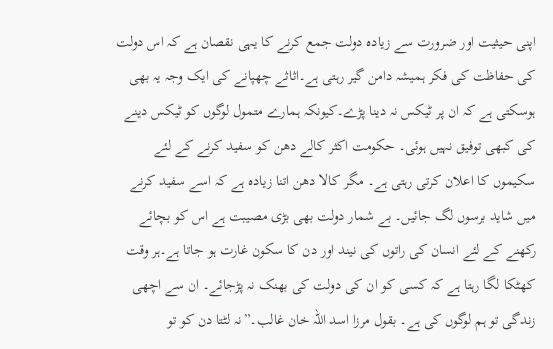اپنی حیثیت اور ضرورت سے زیادہ دولت جمع کرنے کا یہی نقصان ہے کہ اس دولت کی حفاظت کی فکر ہمیشہ دامن گیر رہتی ہے۔اثاثے چھپانے کی ایک وجہ یہ بھی ہوسکتی ہے کہ ان پر ٹیکس نہ دینا پڑے۔کیونکہ ہمارے متمول لوگوں کو ٹیکس دینے کی کبھی توفیق نہیں ہوئی۔ حکومت اکثر کالے دھن کو سفید کرنے کے لئے سکیموں کا اعلان کرتی رہتی ہے۔ مگر کالا دھن اتنا زیادہ ہے کہ اسے سفید کرنے میں شاید برسوں لگ جائیں۔ بے شمار دولت بھی بڑی مصیبت ہے اس کو بچائے رکھنے کے لئے انسان کی راتوں کی نیند اور دن کا سکون غارت ہو جاتا ہے۔ہر وقت کھٹکا لگا رہتا ہے کہ کسی کو ان کی دولت کی بھنک نہ پڑجائے۔ ان سے اچھی زندگی تو ہم لوگوں کی ہے۔ بقول مرزا اسد اللہ خان غالب۔”نہ لٹتا دن کو تو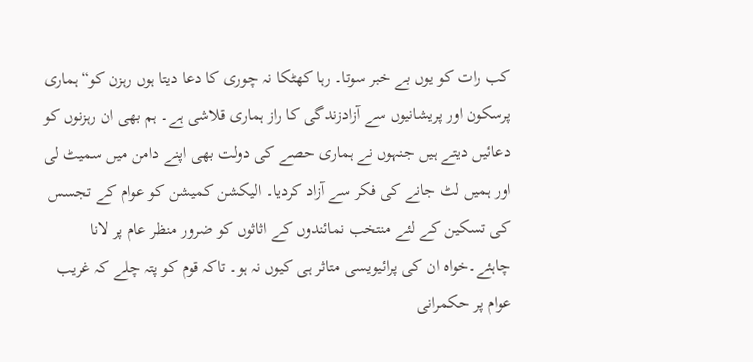کب رات کو یوں بے خبر سوتا۔ رہا کھٹکا نہ چوری کا دعا دیتا ہوں رہزن کو“ہماری پرسکون اور پریشانیوں سے آزادزندگی کا راز ہماری قلاشی ہے۔ ہم بھی ان رہزنوں کو دعائیں دیتے ہیں جنہوں نے ہماری حصے کی دولت بھی اپنے دامن میں سمیٹ لی اور ہمیں لٹ جانے کی فکر سے آزاد کردیا۔ الیکشن کمیشن کو عوام کے تجسس کی تسکین کے لئے منتخب نمائندوں کے اثاثوں کو ضرور منظر عام پر لانا چاہئے۔خواہ ان کی پرائیویسی متاثر ہی کیوں نہ ہو۔ تاکہ قوم کو پتہ چلے کہ غریب عوام پر حکمرانی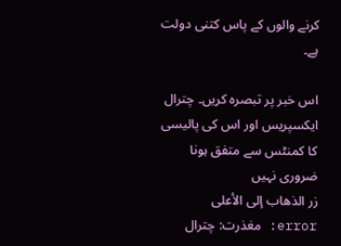کرنے والوں کے پاس کتنی دولت ہے۔

اس خبر پر تبصرہ کریں۔ چترال ایکسپریس اور اس کی پالیسی کا کمنٹس سے متفق ہونا ضروری نہیں
زر الذهاب إلى الأعلى
error: مغذرت: چترال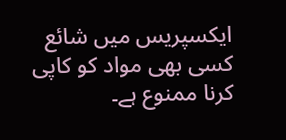ایکسپریس میں شائع کسی بھی مواد کو کاپی کرنا ممنوع ہے۔